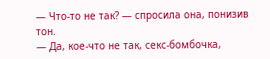— Что-то не так? — спросила она, понизив тон.
— Да, кое-что не так, секс-бомбочка,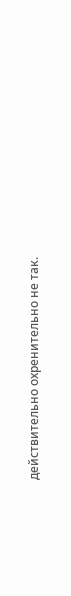действительно охренительно не так.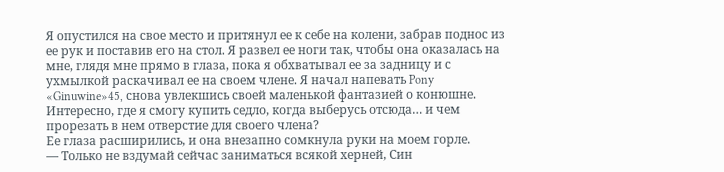Я опустился на свое место и притянул ее к себе на колени, забрав поднос из ее рук и поставив его на стол. Я развел ее ноги так, чтобы она оказалась на мне, глядя мне прямо в глаза, пока я обхватывал ее за задницу и с ухмылкой раскачивал ее на своем члене. Я начал напевать Pony «Ginuwine»45, снова увлекшись своей маленькой фантазией о конюшне. Интересно, где я смогу купить седло, когда выберусь отсюда… и чем прорезать в нем отверстие для своего члена?
Ее глаза расширились, и она внезапно сомкнула руки на моем горле.
— Только не вздумай сейчас заниматься всякой херней, Син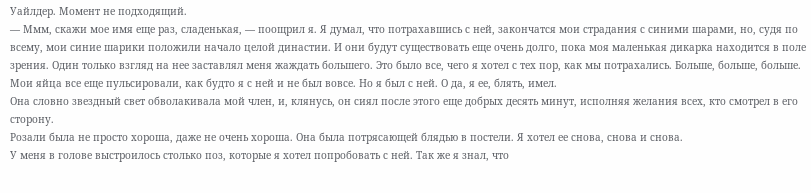Уайлдер. Момент не подходящий.
— Ммм, скажи мое имя еще раз, сладенькая, — поощрил я. Я думал, что потрахавшись с ней, закончатся мои страдания с синими шарами, но, судя по всему, мои синие шарики положили начало целой династии. И они будут существовать еще очень долго, пока моя маленькая дикарка находится в поле зрения. Один только взгляд на нее заставлял меня жаждать большего. Это было все, чего я хотел с тех пор, как мы потрахались. Больше, больше, больше. Мои яйца все еще пульсировали, как будто я с ней и не был вовсе. Но я был с ней. О да, я ее, блять, имел.
Она словно звездный свет обволакивала мой член, и, клянусь, он сиял после этого еще добрых десять минут, исполняя желания всех, кто смотрел в его сторону.
Розали была не просто хороша, даже не очень хороша. Она была потрясающей блядью в постели. Я хотел ее снова, снова и снова.
У меня в голове выстроилось столько поз, которые я хотел попробовать с ней. Так же я знал, что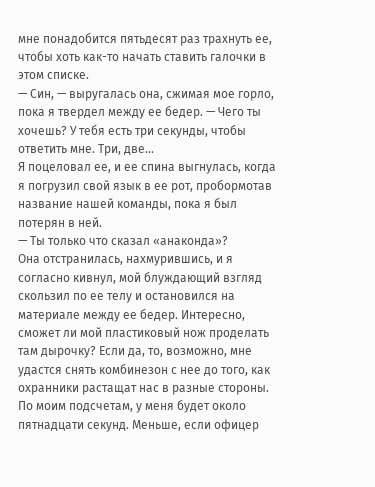мне понадобится пятьдесят раз трахнуть ее, чтобы хоть как-то начать ставить галочки в этом списке.
— Син, — выругалась она, сжимая мое горло, пока я твердел между ее бедер. — Чего ты хочешь? У тебя есть три секунды, чтобы ответить мне. Три, две…
Я поцеловал ее, и ее спина выгнулась, когда я погрузил свой язык в ее рот, пробормотав название нашей команды, пока я был потерян в ней.
— Ты только что сказал «анаконда»?
Она отстранилась, нахмурившись, и я согласно кивнул, мой блуждающий взгляд скользил по ее телу и остановился на материале между ее бедер. Интересно, сможет ли мой пластиковый нож проделать там дырочку? Если да, то, возможно, мне удастся снять комбинезон с нее до того, как охранники растащат нас в разные стороны. По моим подсчетам, у меня будет около пятнадцати секунд. Меньше, если офицер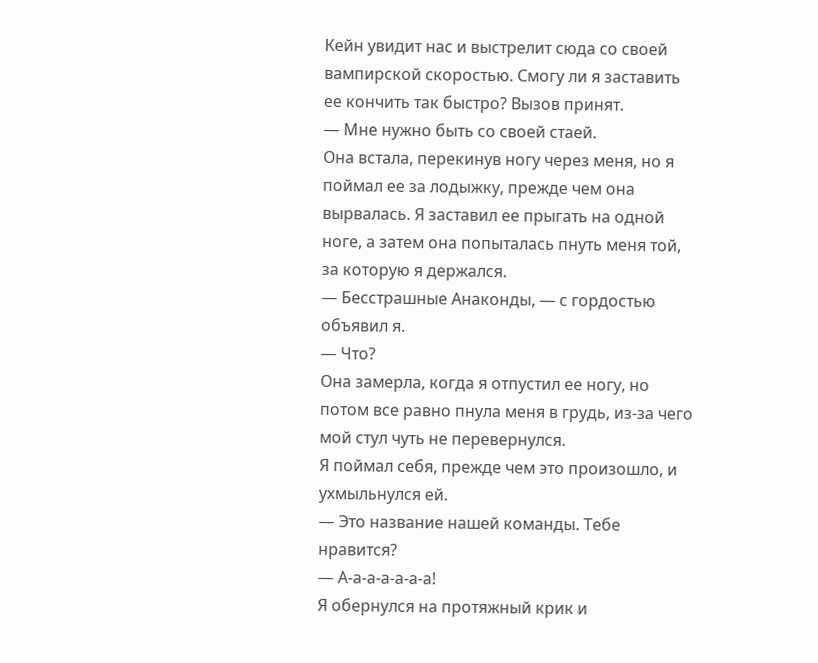Кейн увидит нас и выстрелит сюда со своей вампирской скоростью. Смогу ли я заставить ее кончить так быстро? Вызов принят.
— Мне нужно быть со своей стаей.
Она встала, перекинув ногу через меня, но я поймал ее за лодыжку, прежде чем она вырвалась. Я заставил ее прыгать на одной ноге, а затем она попыталась пнуть меня той, за которую я держался.
— Бесстрашные Анаконды, — с гордостью объявил я.
— Что?
Она замерла, когда я отпустил ее ногу, но потом все равно пнула меня в грудь, из-за чего мой стул чуть не перевернулся.
Я поймал себя, прежде чем это произошло, и ухмыльнулся ей.
— Это название нашей команды. Тебе нравится?
— А-а-а-а-а-а-а!
Я обернулся на протяжный крик и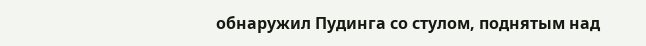обнаружил Пудинга со стулом, поднятым над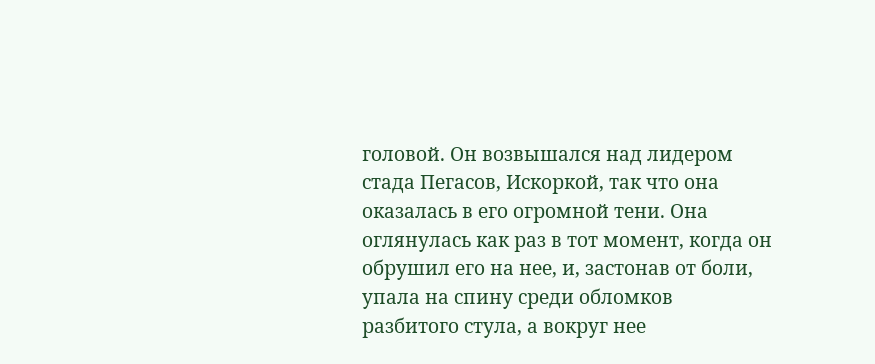головой. Он возвышался над лидером стада Пегасов, Искоркой, так что она оказалась в его огромной тени. Она оглянулась как раз в тот момент, когда он обрушил его на нее, и, застонав от боли, упала на спину среди обломков разбитого стула, а вокруг нее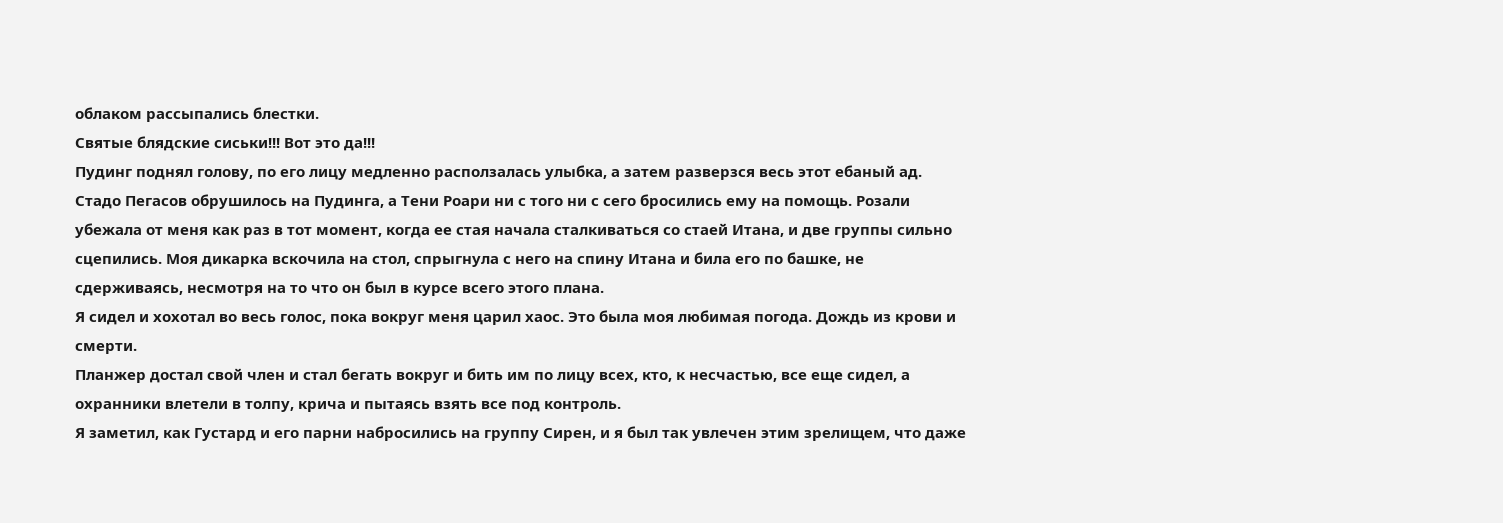облаком рассыпались блестки.
Святые блядские сиськи!!! Вот это да!!!
Пудинг поднял голову, по его лицу медленно расползалась улыбка, а затем разверзся весь этот ебаный ад.
Стадо Пегасов обрушилось на Пудинга, а Тени Роари ни с того ни с сего бросились ему на помощь. Розали убежала от меня как раз в тот момент, когда ее стая начала сталкиваться со стаей Итана, и две группы сильно сцепились. Моя дикарка вскочила на стол, спрыгнула с него на спину Итана и била его по башке, не сдерживаясь, несмотря на то что он был в курсе всего этого плана.
Я сидел и хохотал во весь голос, пока вокруг меня царил хаос. Это была моя любимая погода. Дождь из крови и смерти.
Планжер достал свой член и стал бегать вокруг и бить им по лицу всех, кто, к несчастью, все еще сидел, а охранники влетели в толпу, крича и пытаясь взять все под контроль.
Я заметил, как Густард и его парни набросились на группу Сирен, и я был так увлечен этим зрелищем, что даже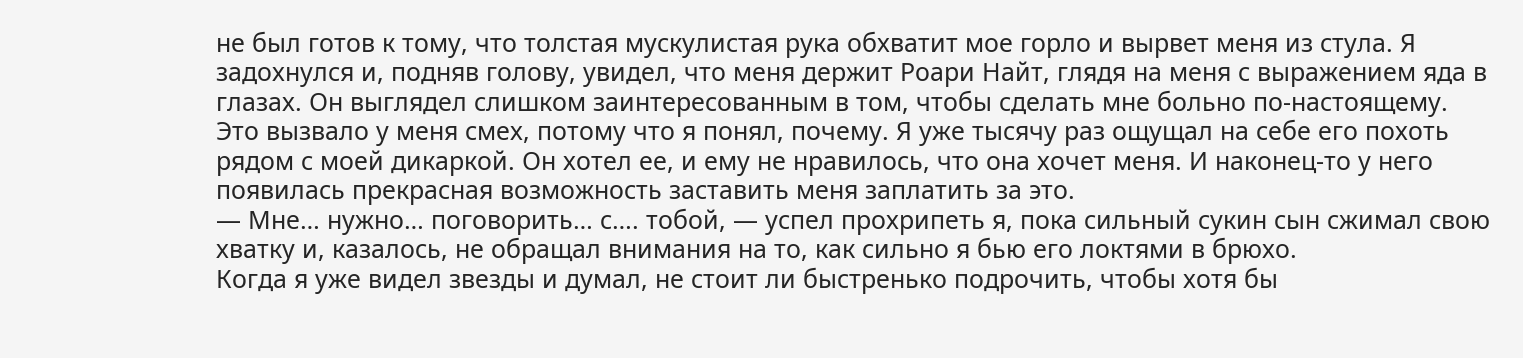не был готов к тому, что толстая мускулистая рука обхватит мое горло и вырвет меня из стула. Я задохнулся и, подняв голову, увидел, что меня держит Роари Найт, глядя на меня с выражением яда в глазах. Он выглядел слишком заинтересованным в том, чтобы сделать мне больно по-настоящему. Это вызвало у меня смех, потому что я понял, почему. Я уже тысячу раз ощущал на себе его похоть рядом с моей дикаркой. Он хотел ее, и ему не нравилось, что она хочет меня. И наконец-то у него появилась прекрасная возможность заставить меня заплатить за это.
— Мне… нужно… поговорить… с…. тобой, — успел прохрипеть я, пока сильный сукин сын сжимал свою хватку и, казалось, не обращал внимания на то, как сильно я бью его локтями в брюхо.
Когда я уже видел звезды и думал, не стоит ли быстренько подрочить, чтобы хотя бы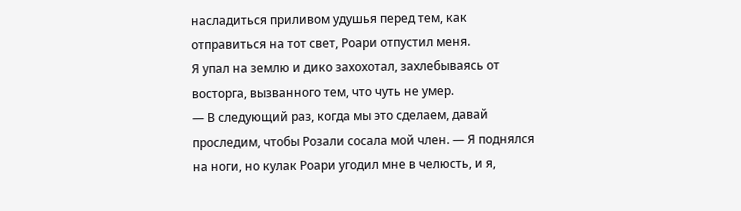насладиться приливом удушья перед тем, как отправиться на тот свет, Роари отпустил меня.
Я упал на землю и дико захохотал, захлебываясь от восторга, вызванного тем, что чуть не умер.
— В следующий раз, когда мы это сделаем, давай проследим, чтобы Розали сосала мой член. — Я поднялся на ноги, но кулак Роари угодил мне в челюсть, и я,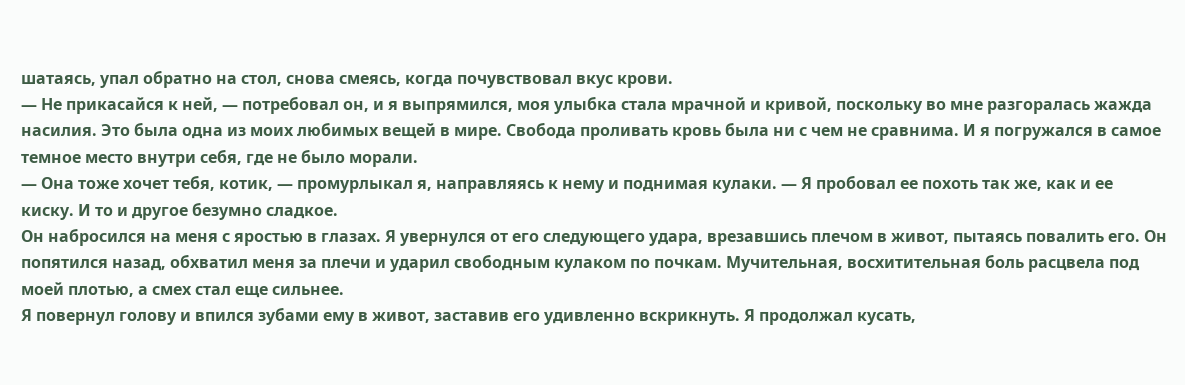шатаясь, упал обратно на стол, снова смеясь, когда почувствовал вкус крови.
— Не прикасайся к ней, — потребовал он, и я выпрямился, моя улыбка стала мрачной и кривой, поскольку во мне разгоралась жажда насилия. Это была одна из моих любимых вещей в мире. Свобода проливать кровь была ни с чем не сравнима. И я погружался в самое темное место внутри себя, где не было морали.
— Она тоже хочет тебя, котик, — промурлыкал я, направляясь к нему и поднимая кулаки. — Я пробовал ее похоть так же, как и ее киску. И то и другое безумно сладкое.
Он набросился на меня с яростью в глазах. Я увернулся от его следующего удара, врезавшись плечом в живот, пытаясь повалить его. Он попятился назад, обхватил меня за плечи и ударил свободным кулаком по почкам. Мучительная, восхитительная боль расцвела под моей плотью, а смех стал еще сильнее.
Я повернул голову и впился зубами ему в живот, заставив его удивленно вскрикнуть. Я продолжал кусать,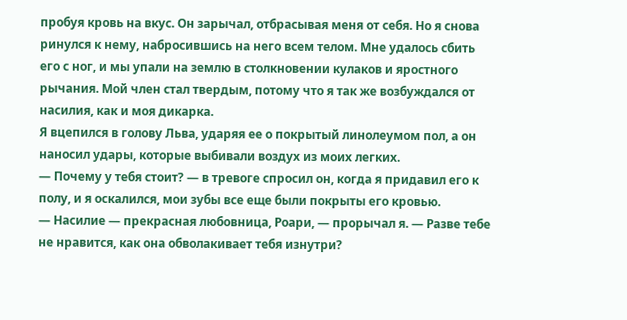пробуя кровь на вкус. Он зарычал, отбрасывая меня от себя. Но я снова ринулся к нему, набросившись на него всем телом. Мне удалось сбить его с ног, и мы упали на землю в столкновении кулаков и яростного рычания. Мой член стал твердым, потому что я так же возбуждался от насилия, как и моя дикарка.
Я вцепился в голову Льва, ударяя ее о покрытый линолеумом пол, а он наносил удары, которые выбивали воздух из моих легких.
— Почему у тебя стоит? — в тревоге спросил он, когда я придавил его к полу, и я оскалился, мои зубы все еще были покрыты его кровью.
— Насилие — прекрасная любовница, Роари, — прорычал я. — Разве тебе не нравится, как она обволакивает тебя изнутри?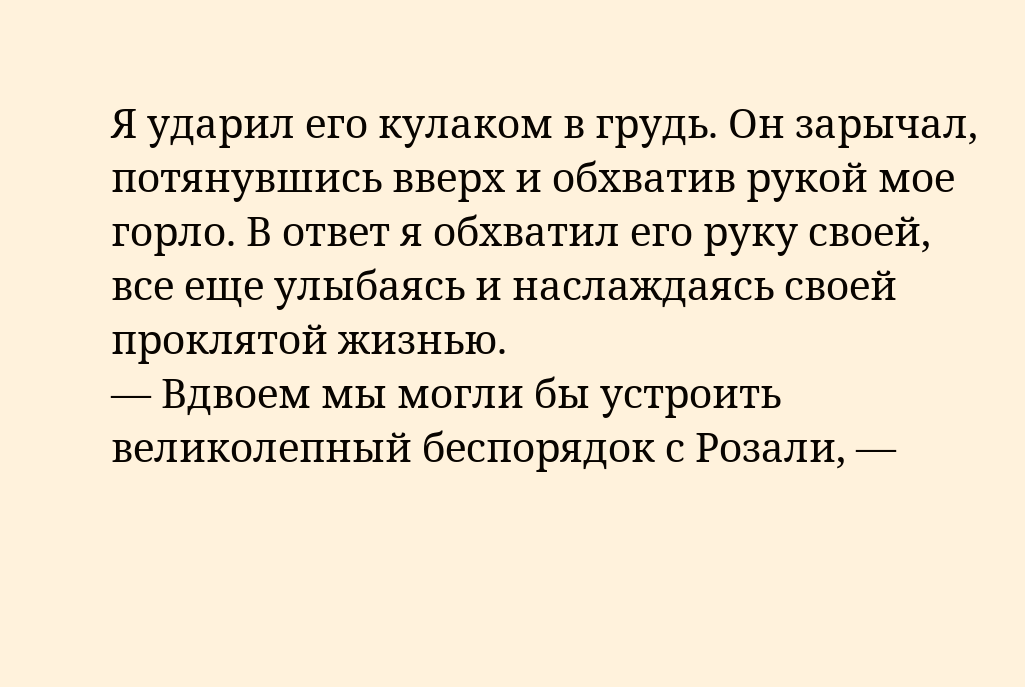Я ударил его кулаком в грудь. Он зарычал, потянувшись вверх и обхватив рукой мое горло. В ответ я обхватил его руку своей, все еще улыбаясь и наслаждаясь своей проклятой жизнью.
— Вдвоем мы могли бы устроить великолепный беспорядок с Розали, —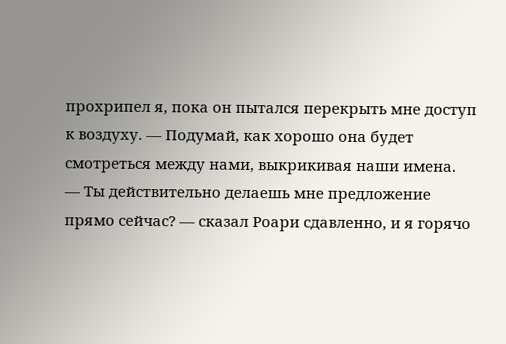прохрипел я, пока он пытался перекрыть мне доступ к воздуху. — Подумай, как хорошо она будет смотреться между нами, выкрикивая наши имена.
— Ты действительно делаешь мне предложение прямо сейчас? — сказал Роари сдавленно, и я горячо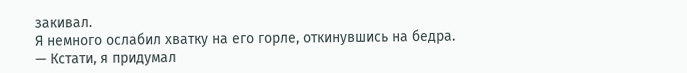закивал.
Я немного ослабил хватку на его горле, откинувшись на бедра.
— Кстати, я придумал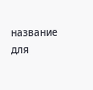название для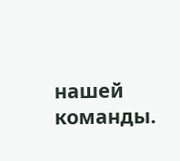нашей команды.